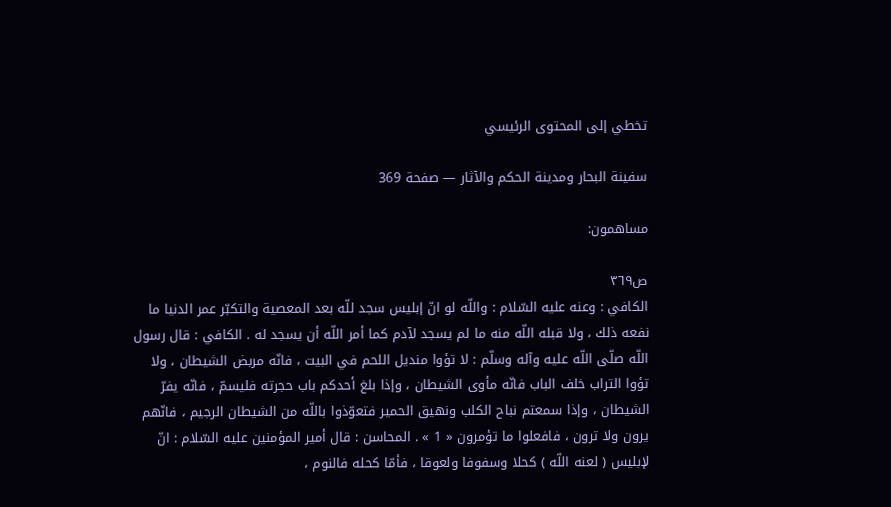تخطي إلى المحتوى الرئيسي

سفينة البحار ومدينة الحكم والآثار — صفحة 369

مساهمون:

ص٣٦٩
الكافي : وعنه عليه السّلام : واللّه لو انّ إبليس سجد للّه بعد المعصية والتكبّر عمر الدنيا ما نفعه ذلك ، ولا قبله اللّه منه ما لم يسجد لآدم كما أمر اللّه أن يسجد له . الكافي : قال رسول اللّه صلّى اللّه عليه وآله وسلّم : لا تؤوا منديل اللحم في البيت ، فانّه مربض الشيطان ، ولا تؤوا التراب خلف الباب فانّه مأوى الشيطان ، وإذا بلغ أحدكم باب حجرته فليسمّ ، فانّه يفرّ الشيطان ، وإذا سمعتم نباح الكلب ونهيق الحمير فتعوّذوا باللّه من الشيطان الرجيم ، فانّهم يرون ولا ترون ، فافعلوا ما تؤمرون « 1 » . المحاسن : قال أمير المؤمنين عليه السّلام : انّ لإبليس ( لعنه اللّه ) كحلا وسفوفا ولعوقا ، فأمّا كحله فالنوم ،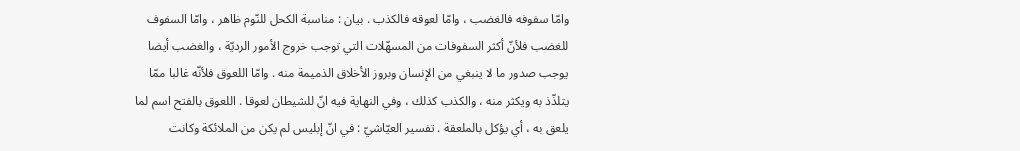وامّا سفوفه فالغضب ، وامّا لعوقه فالكذب . بيان : مناسبة الكحل للنّوم ظاهر ، وامّا السفوف للغضب فلأنّ أكثر السفوفات من المسهّلات التي توجب خروج الأمور الرديّة ، والغضب أيضا يوجب صدور ما لا ينبغي من الإنسان وبروز الأخلاق الذميمة منه . وامّا اللعوق فلأنّه غالبا ممّا يتلذّذ به ويكثر منه ، والكذب كذلك ، وفي النهاية فيه انّ للشيطان لعوقا . اللعوق بالفتح اسم لما يلعق به ، أي يؤكل بالملعقة . تفسير العيّاشيّ : في انّ إبليس لم يكن من الملائكة وكانت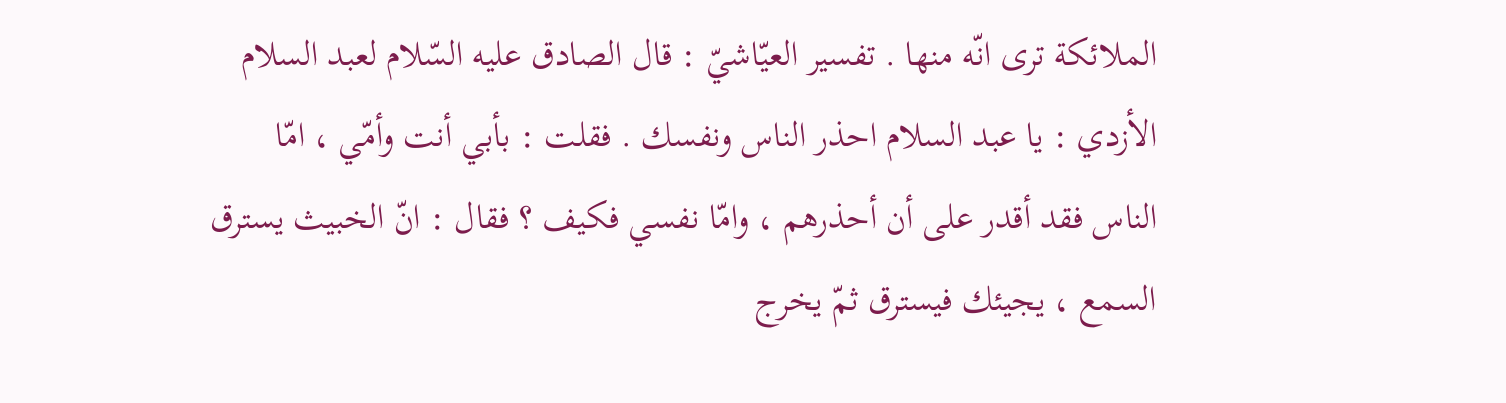الملائكة ترى انّه منها . تفسير العيّاشيّ : قال الصادق عليه السّلام لعبد السلام الأزدي : يا عبد السلام احذر الناس ونفسك . فقلت : بأبي أنت وأمّي ، امّا الناس فقد أقدر على أن أحذرهم ، وامّا نفسي فكيف ؟ فقال : انّ الخبيث يسترق السمع ، يجيئك فيسترق ثمّ يخرج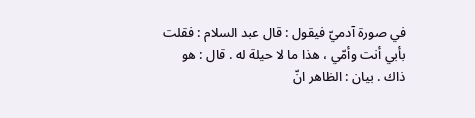في صورة آدميّ فيقول : قال عبد السلام : فقلت بأبي أنت وأمّي ، هذا ما لا حيلة له . قال : هو ذاك . بيان : الظاهر انّ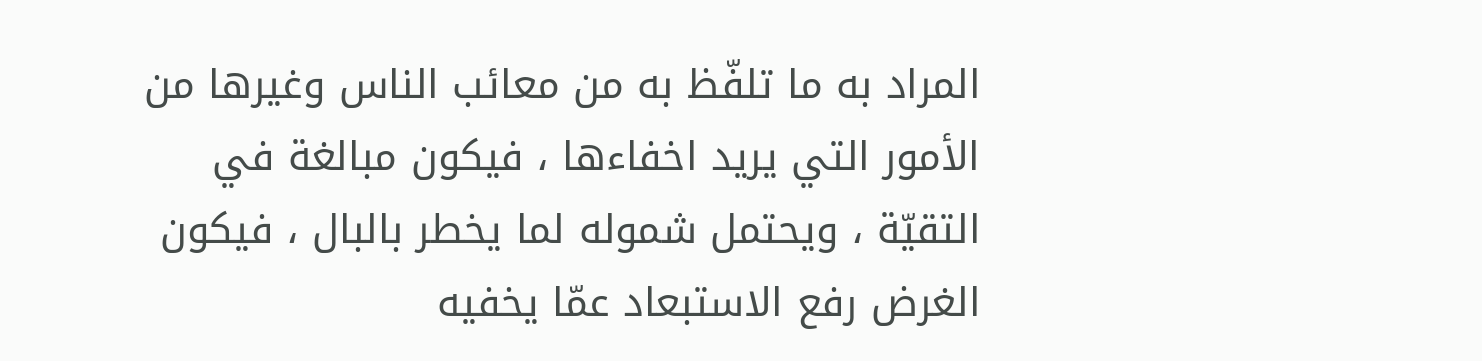المراد به ما تلفّظ به من معائب الناس وغيرها من الأمور التي يريد اخفاءها ، فيكون مبالغة في التقيّة ، ويحتمل شموله لما يخطر بالبال ، فيكون الغرض رفع الاستبعاد عمّا يخفيه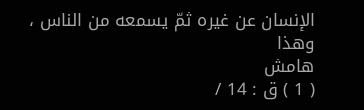الإنسان عن غيره ثمّ يسمعه من الناس ، وهذا
هامش
( 1 ) ق : 14 /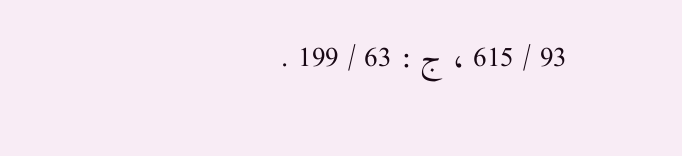93 / 615 ، ج : 63 / 199 .